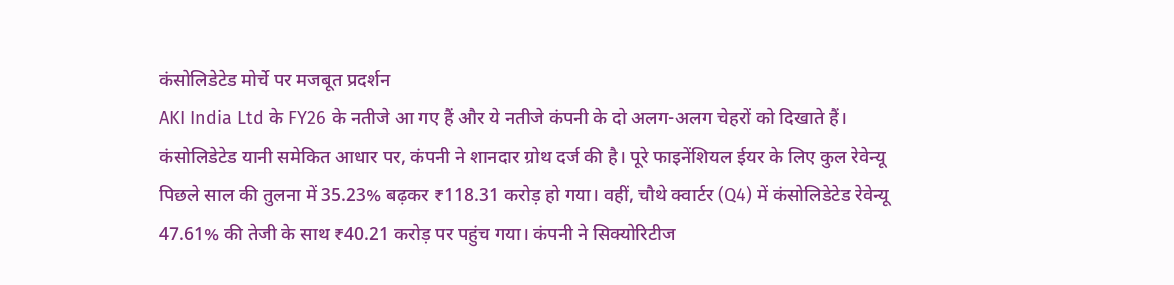कंसोलिडेटेड मोर्चे पर मजबूत प्रदर्शन
AKI India Ltd के FY26 के नतीजे आ गए हैं और ये नतीजे कंपनी के दो अलग-अलग चेहरों को दिखाते हैं। कंसोलिडेटेड यानी समेकित आधार पर, कंपनी ने शानदार ग्रोथ दर्ज की है। पूरे फाइनेंशियल ईयर के लिए कुल रेवेन्यू पिछले साल की तुलना में 35.23% बढ़कर ₹118.31 करोड़ हो गया। वहीं, चौथे क्वार्टर (Q4) में कंसोलिडेटेड रेवेन्यू 47.61% की तेजी के साथ ₹40.21 करोड़ पर पहुंच गया। कंपनी ने सिक्योरिटीज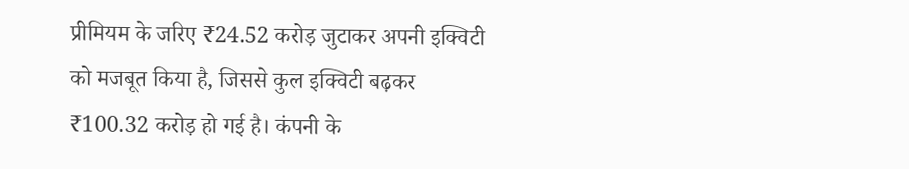प्रीमियम के जरिए ₹24.52 करोड़ जुटाकर अपनी इक्विटी को मजबूत किया है, जिससे कुल इक्विटी बढ़कर ₹100.32 करोड़ हो गई है। कंपनी के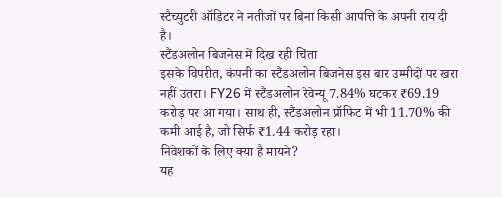स्टैच्युटरी ऑडिटर ने नतीजों पर बिना किसी आपत्ति के अपनी राय दी है।
स्टैंडअलोन बिजनेस में दिख रही चिंता
इसके विपरीत, कंपनी का स्टैंडअलोन बिजनेस इस बार उम्मीदों पर खरा नहीं उतरा। FY26 में स्टैंडअलोन रेवेन्यू 7.84% घटकर ₹69.19 करोड़ पर आ गया। साथ ही, स्टैंडअलोन प्रॉफिट में भी 11.70% की कमी आई है, जो सिर्फ ₹1.44 करोड़ रहा।
निवेशकों के लिए क्या है मायने?
यह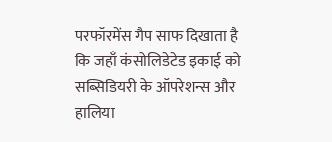परफॉरमेंस गैप साफ दिखाता है कि जहाँ कंसोलिडेटेड इकाई को सब्सिडियरी के ऑपरेशन्स और हालिया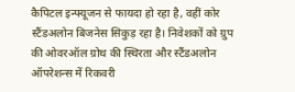कैपिटल इन्फ्यूजन से फायदा हो रहा है, वहीं कोर स्टैंडअलोन बिजनेस सिकुड़ रहा है। निवेशकों को ग्रुप की ओवरऑल ग्रोथ की स्थिरता और स्टैंडअलोन ऑपरेशन्स में रिकवरी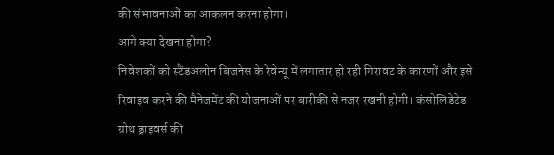की संभावनाओं का आकलन करना होगा।
आगे क्या देखना होगा?
निवेशकों को स्टैंडअलोन बिजनेस के रेवेन्यू में लगातार हो रही गिरावट के कारणों और इसे रिवाइव करने की मैनेजमेंट की योजनाओं पर बारीकी से नजर रखनी होगी। कंसोलिडेटेड ग्रोथ ड्राइवर्स की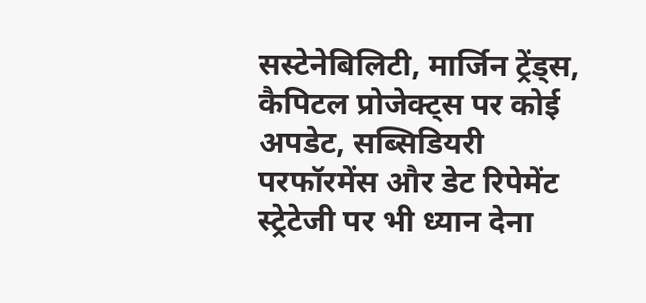सस्टेनेबिलिटी, मार्जिन ट्रेंड्स, कैपिटल प्रोजेक्ट्स पर कोई अपडेट, सब्सिडियरी परफॉरमेंस और डेट रिपेमेंट स्ट्रेटेजी पर भी ध्यान देना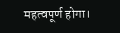महत्वपूर्ण होगा।